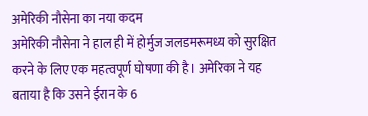अमेरिकी नौसेना का नया कदम
अमेरिकी नौसेना ने हाल ही में होर्मुज जलडमरूमध्य को सुरक्षित करने के लिए एक महत्वपूर्ण घोषणा की है। अमेरिका ने यह बताया है कि उसने ईरान के 6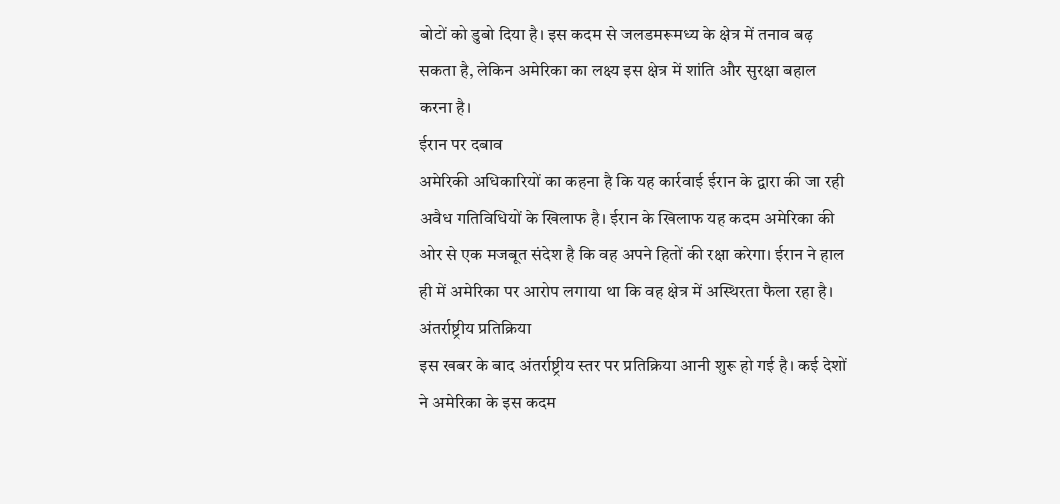बोटों को डुबो दिया है। इस कदम से जलडमरूमध्य के क्षेत्र में तनाव बढ़ सकता है, लेकिन अमेरिका का लक्ष्य इस क्षेत्र में शांति और सुरक्षा बहाल करना है।
ईरान पर दबाव
अमेरिकी अधिकारियों का कहना है कि यह कार्रवाई ईरान के द्वारा की जा रही अवैध गतिविधियों के खिलाफ है। ईरान के खिलाफ यह कदम अमेरिका की ओर से एक मजबूत संदेश है कि वह अपने हितों की रक्षा करेगा। ईरान ने हाल ही में अमेरिका पर आरोप लगाया था कि वह क्षेत्र में अस्थिरता फैला रहा है।
अंतर्राष्ट्रीय प्रतिक्रिया
इस खबर के बाद अंतर्राष्ट्रीय स्तर पर प्रतिक्रिया आनी शुरू हो गई है। कई देशों ने अमेरिका के इस कदम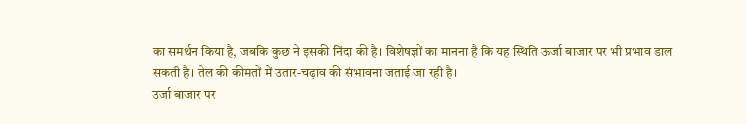का समर्थन किया है, जबकि कुछ ने इसकी निंदा की है। विशेषज्ञों का मानना है कि यह स्थिति ऊर्जा बाजार पर भी प्रभाव डाल सकती है। तेल की कीमतों में उतार-चढ़ाव की संभावना जताई जा रही है।
उर्जा बाजार पर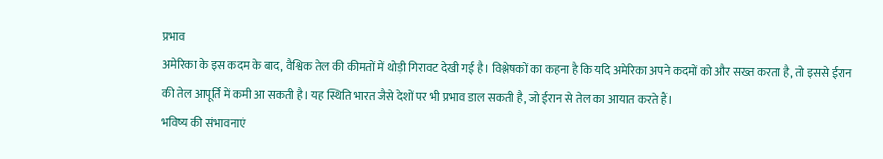प्रभाव
अमेरिका के इस कदम के बाद, वैश्विक तेल की कीमतों में थोड़ी गिरावट देखी गई है। विश्लेषकों का कहना है कि यदि अमेरिका अपने कदमों को और सख्त करता है, तो इससे ईरान की तेल आपूर्ति में कमी आ सकती है। यह स्थिति भारत जैसे देशों पर भी प्रभाव डाल सकती है, जो ईरान से तेल का आयात करते हैं।
भविष्य की संभावनाएं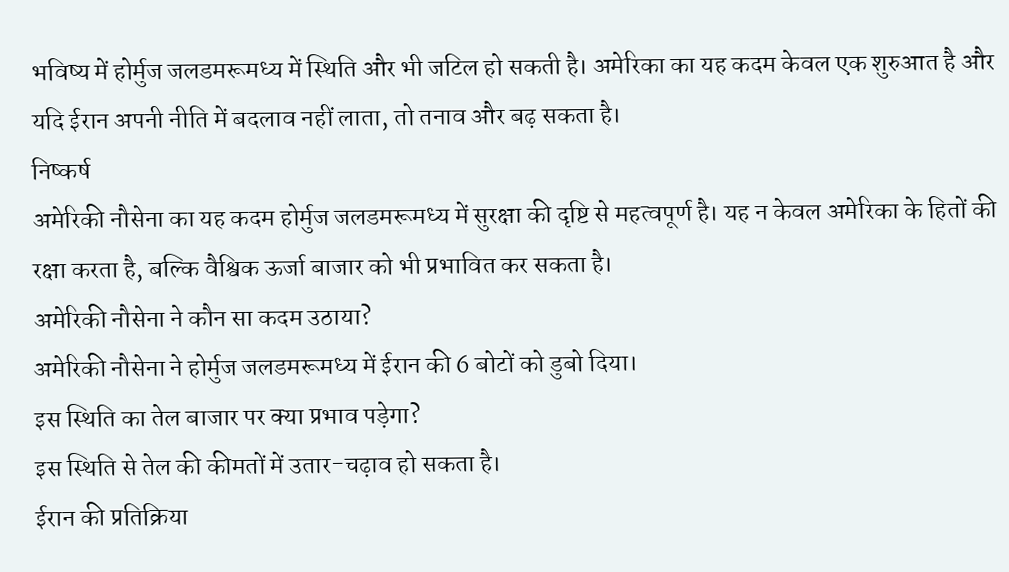भविष्य में होर्मुज जलडमरूमध्य में स्थिति और भी जटिल हो सकती है। अमेरिका का यह कदम केवल एक शुरुआत है और यदि ईरान अपनी नीति में बदलाव नहीं लाता, तो तनाव और बढ़ सकता है।
निष्कर्ष
अमेरिकी नौसेना का यह कदम होर्मुज जलडमरूमध्य में सुरक्षा की दृष्टि से महत्वपूर्ण है। यह न केवल अमेरिका के हितों की रक्षा करता है, बल्कि वैश्विक ऊर्जा बाजार को भी प्रभावित कर सकता है।
अमेरिकी नौसेना ने कौन सा कदम उठाया?
अमेरिकी नौसेना ने होर्मुज जलडमरूमध्य में ईरान की 6 बोटों को डुबो दिया।
इस स्थिति का तेल बाजार पर क्या प्रभाव पड़ेगा?
इस स्थिति से तेल की कीमतों में उतार-चढ़ाव हो सकता है।
ईरान की प्रतिक्रिया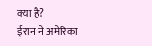क्या है?
ईरान ने अमेरिका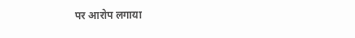पर आरोप लगाया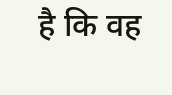है कि वह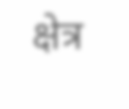क्षेत्र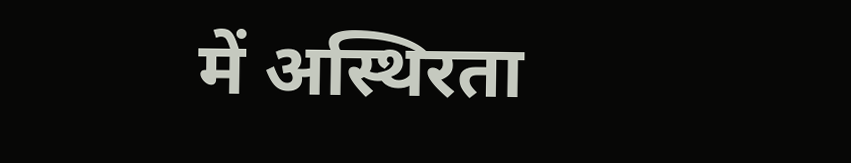में अस्थिरता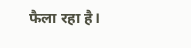फैला रहा है।